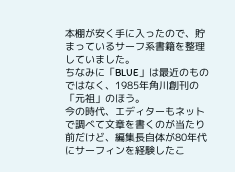本棚が安く手に入ったので、貯まっているサーフ系書籍を整理していました。
ちなみに「BLUE」は最近のものではなく、1985年角川創刊の「元祖」のほう。
今の時代、エディターもネットで調べて文章を書くのが当たり前だけど、編集長自体が80年代にサーフィンを経験したこ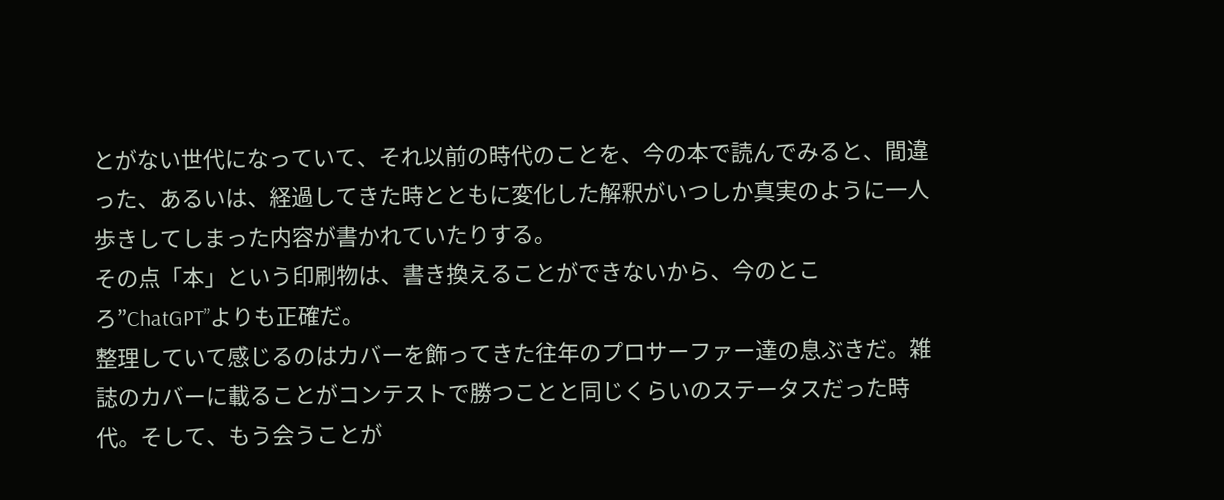とがない世代になっていて、それ以前の時代のことを、今の本で読んでみると、間違った、あるいは、経過してきた時とともに変化した解釈がいつしか真実のように一人歩きしてしまった内容が書かれていたりする。
その点「本」という印刷物は、書き換えることができないから、今のところ”ChatGPT”よりも正確だ。
整理していて感じるのはカバーを飾ってきた往年のプロサーファー達の息ぶきだ。雑誌のカバーに載ることがコンテストで勝つことと同じくらいのステータスだった時代。そして、もう会うことが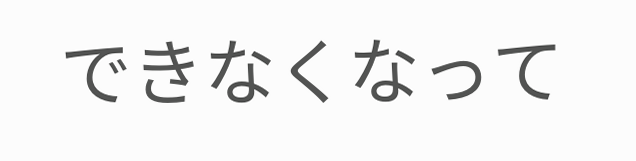できなくなって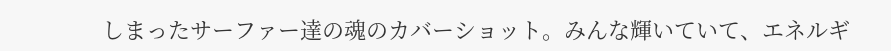しまったサーファー達の魂のカバーショット。みんな輝いていて、エネルギ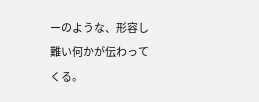ーのような、形容し難い何かが伝わってくる。